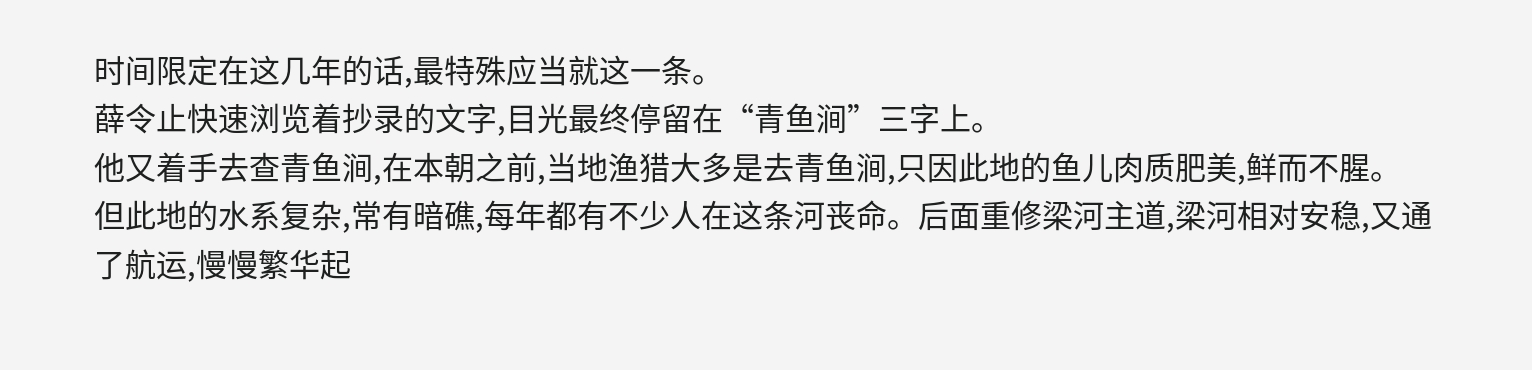时间限定在这几年的话,最特殊应当就这一条。
薛令止快速浏览着抄录的文字,目光最终停留在“青鱼涧”三字上。
他又着手去查青鱼涧,在本朝之前,当地渔猎大多是去青鱼涧,只因此地的鱼儿肉质肥美,鲜而不腥。
但此地的水系复杂,常有暗礁,每年都有不少人在这条河丧命。后面重修梁河主道,梁河相对安稳,又通了航运,慢慢繁华起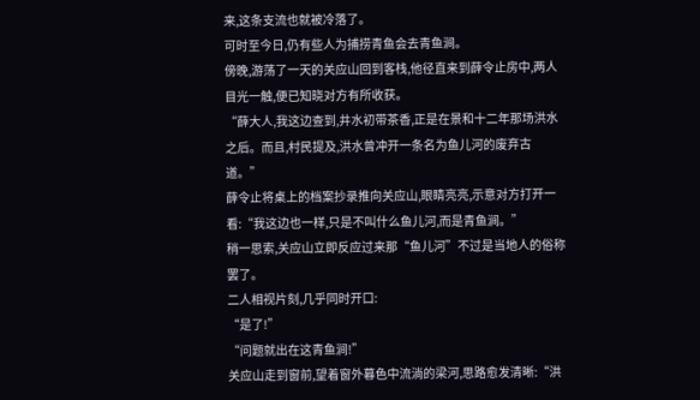来,这条支流也就被冷落了。
可时至今日,仍有些人为捕捞青鱼会去青鱼涧。
傍晚,游荡了一天的关应山回到客栈,他径直来到薛令止房中,两人目光一触,便已知晓对方有所收获。
“薛大人,我这边查到,井水初带茶香,正是在景和十二年那场洪水之后。而且,村民提及,洪水曾冲开一条名为鱼儿河的废弃古道。”
薛令止将桌上的档案抄录推向关应山,眼睛亮亮,示意对方打开一看:“我这边也一样,只是不叫什么鱼儿河,而是青鱼涧。”
稍一思索,关应山立即反应过来那“鱼儿河”不过是当地人的俗称罢了。
二人相视片刻,几乎同时开口:
“是了!”
“问题就出在这青鱼涧!”
关应山走到窗前,望着窗外暮色中流淌的梁河,思路愈发清晰:“洪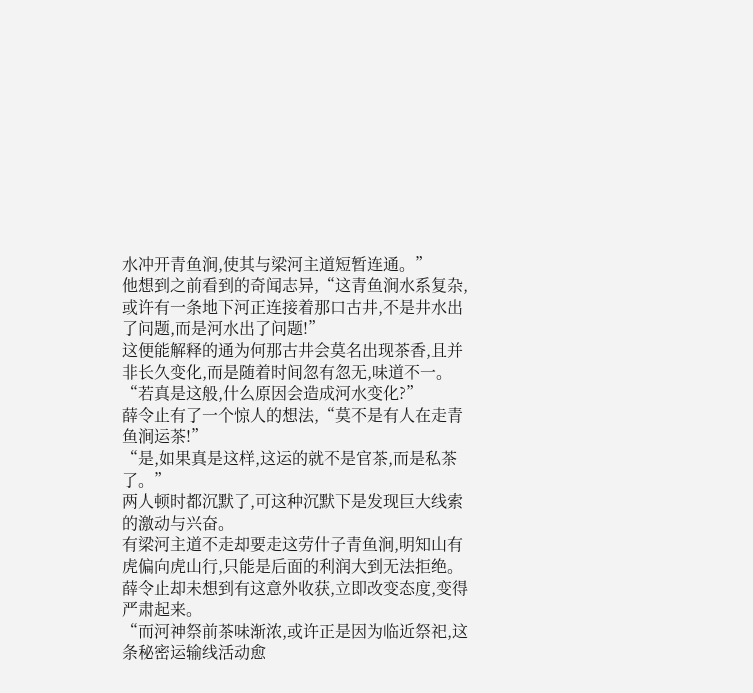水冲开青鱼涧,使其与梁河主道短暂连通。”
他想到之前看到的奇闻志异,“这青鱼涧水系复杂,或许有一条地下河正连接着那口古井,不是井水出了问题,而是河水出了问题!”
这便能解释的通为何那古井会莫名出现茶香,且并非长久变化,而是随着时间忽有忽无,味道不一。
“若真是这般,什么原因会造成河水变化?”
薛令止有了一个惊人的想法,“莫不是有人在走青鱼涧运茶!”
“是,如果真是这样,这运的就不是官茶,而是私茶了。”
两人顿时都沉默了,可这种沉默下是发现巨大线索的激动与兴奋。
有梁河主道不走却要走这劳什子青鱼涧,明知山有虎偏向虎山行,只能是后面的利润大到无法拒绝。
薛令止却未想到有这意外收获,立即改变态度,变得严肃起来。
“而河神祭前茶味渐浓,或许正是因为临近祭祀,这条秘密运输线活动愈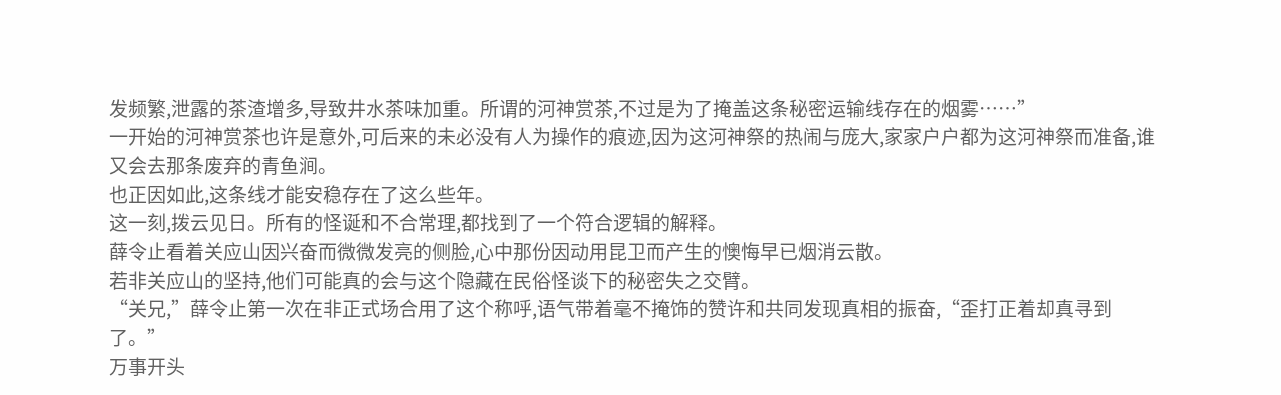发频繁,泄露的茶渣增多,导致井水茶味加重。所谓的河神赏茶,不过是为了掩盖这条秘密运输线存在的烟雾……”
一开始的河神赏茶也许是意外,可后来的未必没有人为操作的痕迹,因为这河神祭的热闹与庞大,家家户户都为这河神祭而准备,谁又会去那条废弃的青鱼涧。
也正因如此,这条线才能安稳存在了这么些年。
这一刻,拨云见日。所有的怪诞和不合常理,都找到了一个符合逻辑的解释。
薛令止看着关应山因兴奋而微微发亮的侧脸,心中那份因动用昆卫而产生的懊悔早已烟消云散。
若非关应山的坚持,他们可能真的会与这个隐藏在民俗怪谈下的秘密失之交臂。
“关兄,”薛令止第一次在非正式场合用了这个称呼,语气带着毫不掩饰的赞许和共同发现真相的振奋,“歪打正着却真寻到了。”
万事开头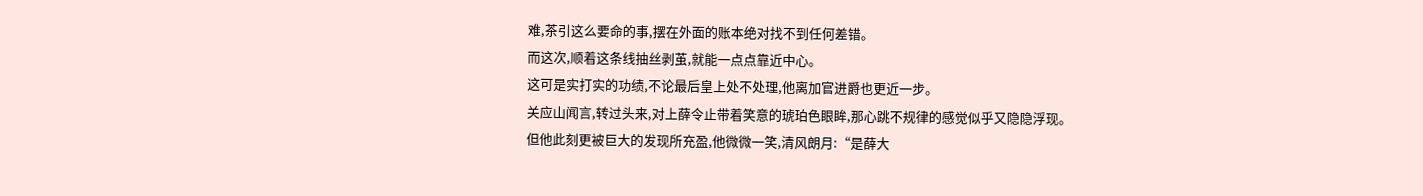难,茶引这么要命的事,摆在外面的账本绝对找不到任何差错。
而这次,顺着这条线抽丝剥茧,就能一点点靠近中心。
这可是实打实的功绩,不论最后皇上处不处理,他离加官进爵也更近一步。
关应山闻言,转过头来,对上薛令止带着笑意的琥珀色眼眸,那心跳不规律的感觉似乎又隐隐浮现。
但他此刻更被巨大的发现所充盈,他微微一笑,清风朗月:“是薛大